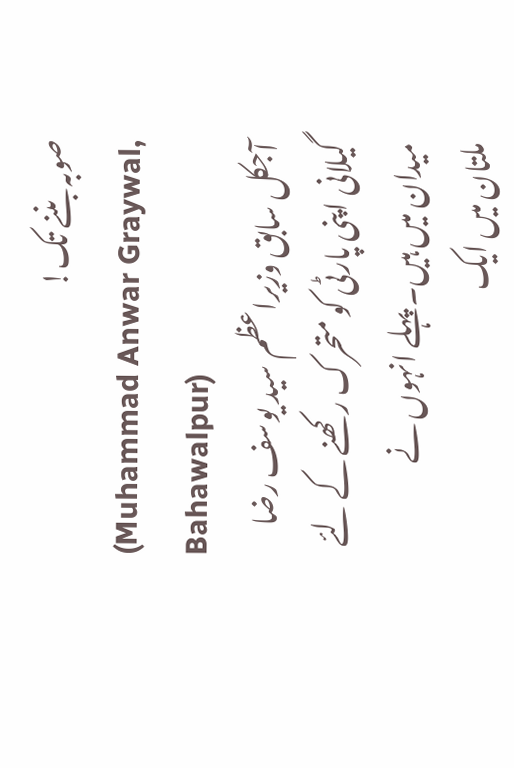صوبہ بننے تک!
(Muhammad Anwar Graywal, Bahawalpur)
آجکل سابق وزیراعظم سید یوسف رضا
گیلانی اپنی پارٹی کو متحرک رکھنے کے لئے میدان میں ہیں۔ پہلے انہوں نے
ملتان میں ایک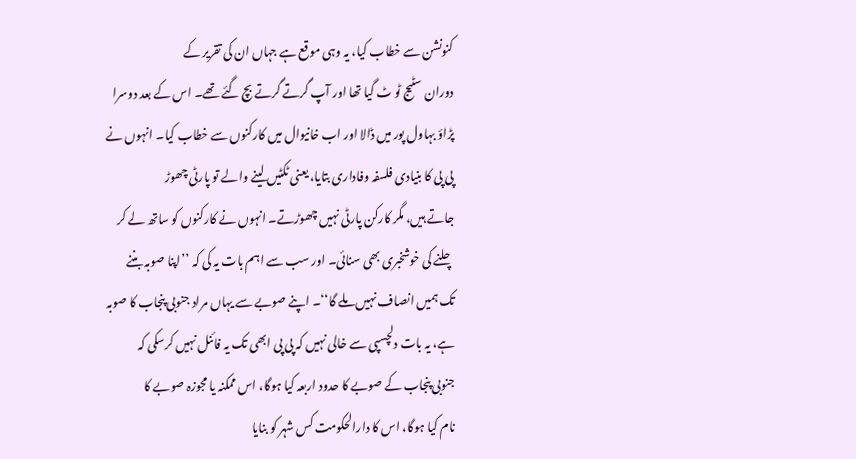کنونشن سے خطاب کیا، یہ وہی موقع ہے جہاں ان کی تقریر کے
دوران سٹیج ٹو ٹ گیا تھا اور آپ گرتے گرتے بچ گئے تھے۔ اس کے بعد دوسرا
پڑاؤ بہاول پور میں ڈالا اور اب خانیوال میں کارکنوں سے خطاب کیا۔ انہوں نے
پی پی کا بنیادی فلسفہ وفاداری بتایا، یعنی ٹکٹیں لینے والے تو پارٹی چھوڑ
جاتے ہیں، مگر کارکن پارٹی نہیں چھوڑتے۔ انہوں نے کارکنوں کو ساتھ لے کر
چلنے کی خوشخبری بھی سنائی۔ اور سب سے اہم بات یہ کی کہ ’’اپنا صوبہ بننے
تک ہمیں انصاف نہیں ملے گا‘‘۔ اپنے صوبے سے یہاں مراد جنوبی پنجاب کا صوبہ
ہے، یہ بات دلچسپی سے خالی نہیں کہ پی پی ابھی تک یہ فائنل نہیں کرسکی کہ
جنوبی پنجاب کے صوبے کا حدود اربعہ کیا ہوگا، اس ممکنہ یا مجوزہ صوبے کا
نام کیا ہوگا، اس کا دارالحکومت کس شہر کو بنایا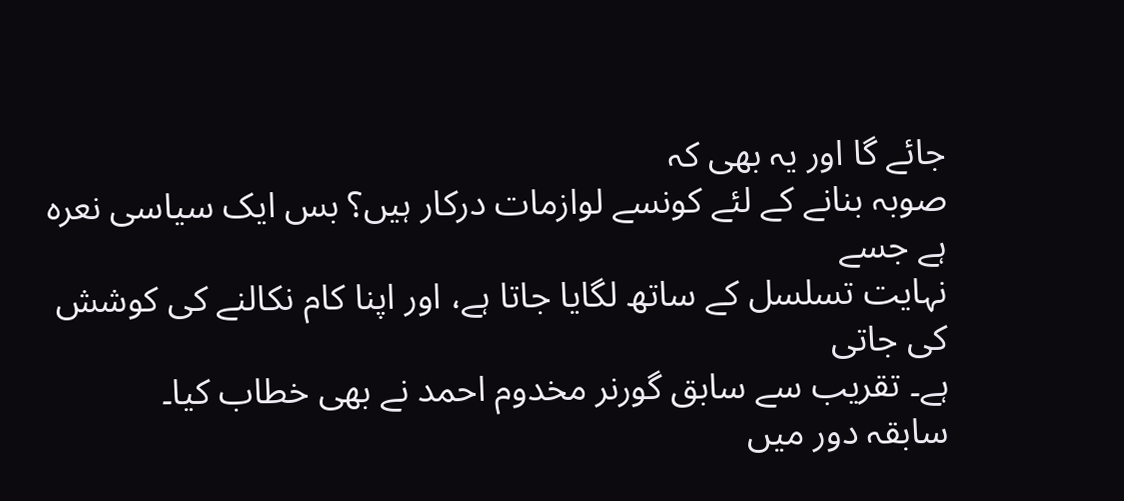جائے گا اور یہ بھی کہ
صوبہ بنانے کے لئے کونسے لوازمات درکار ہیں؟ بس ایک سیاسی نعرہ ہے جسے
نہایت تسلسل کے ساتھ لگایا جاتا ہے، اور اپنا کام نکالنے کی کوشش کی جاتی
ہے۔ تقریب سے سابق گورنر مخدوم احمد نے بھی خطاب کیا۔
سابقہ دور میں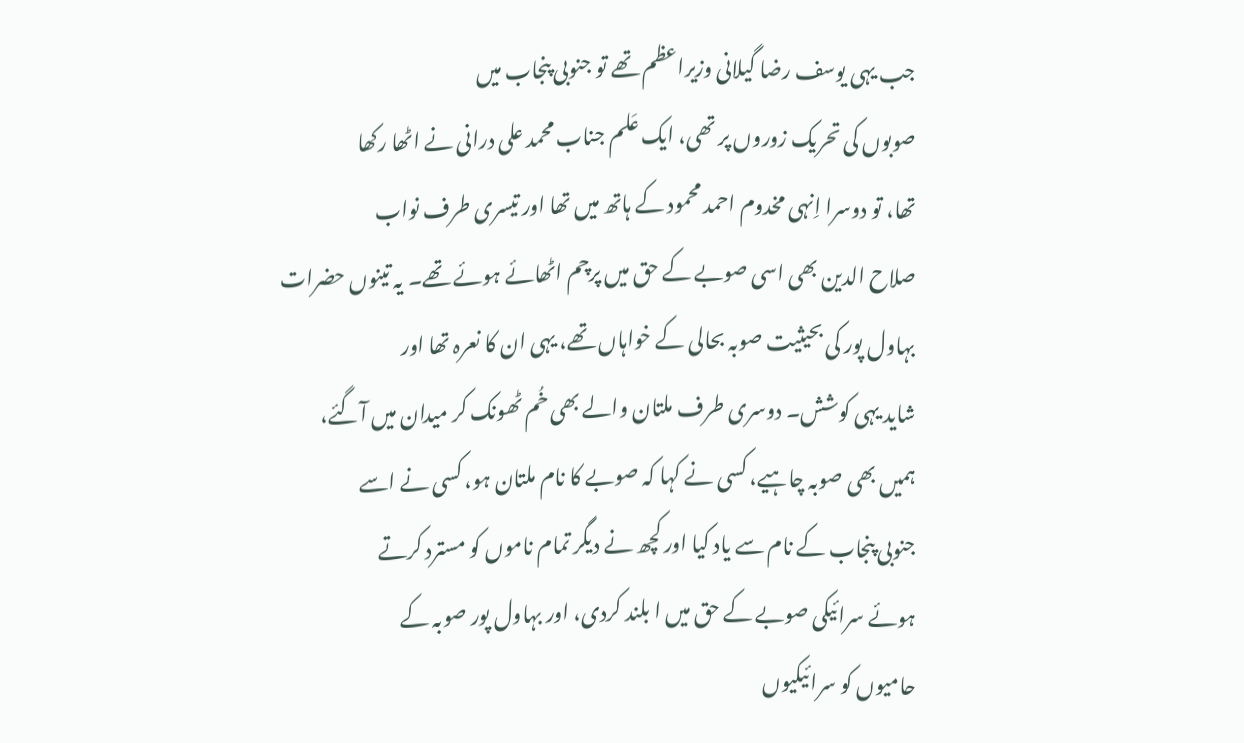جب یہی یوسف رضا گیلانی وزیراعظم تھے تو جنوبی پنجاب میں
صوبوں کی تحریک زوروں پر تھی، ایک عَلم جناب محمد علی درانی نے اٹھا رکھا
تھا، تو دوسرا اِنہی مخدوم احمد محمود کے ہاتھ میں تھا اور تیسری طرف نواب
صلاح الدین بھی اسی صوبے کے حق میں پرچم اٹھائے ہوئے تھے۔ یہ تینوں حضرات
بہاول پور کی بحیثیت صوبہ بحالی کے خواہاں تھے، یہی ان کا نعرہ تھا اور
شاید یہی کوشش۔ دوسری طرف ملتان والے بھی خُم ٹھونک کر میدان میں آگئے،
ہمیں بھی صوبہ چاہیے، کسی نے کہا کہ صوبے کا نام ملتان ہو، کسی نے اسے
جنوبی پنجاب کے نام سے یاد کیا اور کچھ نے دیگر تمام ناموں کو مسترد کرتے
ہوئے سرائیکی صوبے کے حق میں ا بلند کردی، اور بہاول پور صوبہ کے
حامیوں کو سرائیکیوں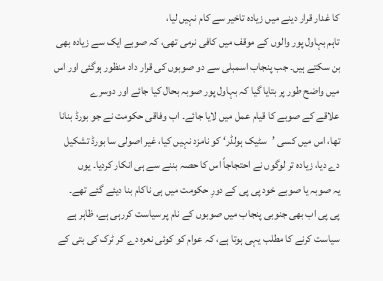کا غدار قرار دینے میں زیادہ تاخیر سے کام نہیں لیا،
تاہم بہاول پور والوں کے موقف میں کافی نرمی تھی، کہ صوبے ایک سے زیادہ بھی
بن سکتے ہیں۔ جب پنجاب اسمبلی سے دو صوبوں کی قرار داد منظور ہوگئی اور اس
میں واضح طور پر بتایا گیا کہ بہاول پور صوبہ بحال کیا جائے اور دوسرے
علاقے کے صوبے کا قیام عمل میں لایا جائے۔ اب وفاقی حکومت نے جو بورڈ بنانا
تھا، اس میں کسی ’سٹیک ہولڈر‘ کو نامزد نہیں کیا، غیر اصولی سا بورڈ تشکیل
دے دیا، زیادہ تر لوگوں نے احتجاجاً اس کا حصہ بننے سے ہی انکار کردیا۔ یوں
یہ صوبہ یا صوبے خود پی پی کے دورِ حکومت میں ہی ناکام بنا دیئے گئے تھے۔
پی پی اب بھی جنوبی پنجاب میں صوبوں کے نام پر سیاست کررہی ہے، ظاہر ہے
سیاست کرنے کا مطلب یہی ہوتا ہے، کہ عوام کو کوئی نعرہ دے کر ٹرک کی بتی کے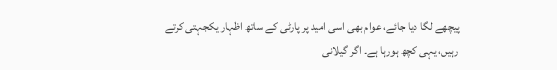پیچھے لگا دیا جائے، عوام بھی اسی امید پر پارٹی کے ساتھ اظہار یکجہتی کرتے
رہیں، یہی کچھ ہورہا ہے۔ اگر گیلانی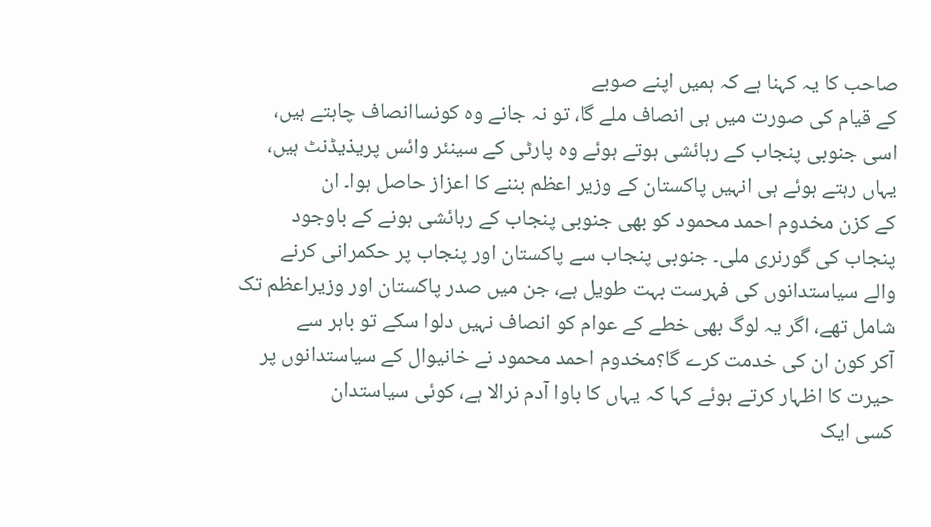صاحب کا یہ کہنا ہے کہ ہمیں اپنے صوبے
کے قیام کی صورت میں ہی انصاف ملے گا، تو نہ جانے وہ کونساانصاف چاہتے ہیں،
اسی جنوبی پنجاب کے رہائشی ہوتے ہوئے وہ پارٹی کے سینئر وائس پریذیڈنٹ ہیں،
یہاں رہتے ہوئے ہی انہیں پاکستان کے وزیر اعظم بننے کا اعزاز حاصل ہوا۔ ان
کے کزن مخدوم احمد محمود کو بھی جنوبی پنجاب کے رہائشی ہونے کے باوجود
پنجاب کی گورنری ملی۔ جنوبی پنجاب سے پاکستان اور پنجاب پر حکمرانی کرنے
والے سیاستدانوں کی فہرست بہت طویل ہے، جن میں صدر پاکستان اور وزیراعظم تک
شامل تھے، اگر یہ لوگ بھی خطے کے عوام کو انصاف نہیں دلوا سکے تو باہر سے
آکر کون ان کی خدمت کرے گا؟مخدوم احمد محمود نے خانیوال کے سیاستدانوں پر
حیرت کا اظہار کرتے ہوئے کہا کہ یہاں کا باوا آدم نرالا ہے، کوئی سیاستدان
کسی ایک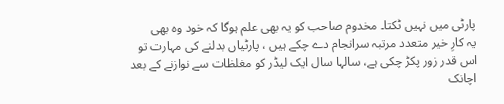پارٹی میں نہیں ٹکتا۔ مخدوم صاحب کو یہ بھی علم ہوگا کہ خود وہ بھی
یہ کارِ خیر متعدد مرتبہ سرانجام دے چکے ہیں ، پارٹیاں بدلنے کی مہارت تو
اس قدر زور پکڑ چکی ہے، سالہا سال ایک لیڈر کو مغلظات سے نوازنے کے بعد
اچانک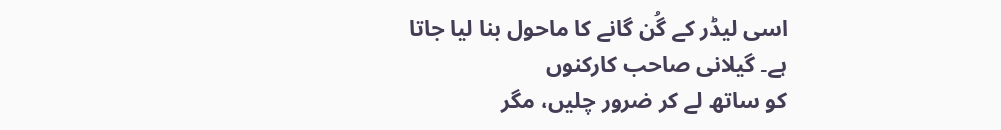اسی لیڈر کے گُن گانے کا ماحول بنا لیا جاتا ہے۔ گیلانی صاحب کارکنوں
کو ساتھ لے کر ضرور چلیں، مگر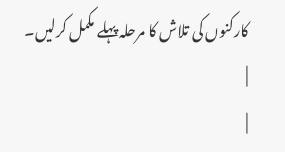کارکنوں کی تلاش کا مرحلہ پہلے مکمل کرلیں۔
|
|